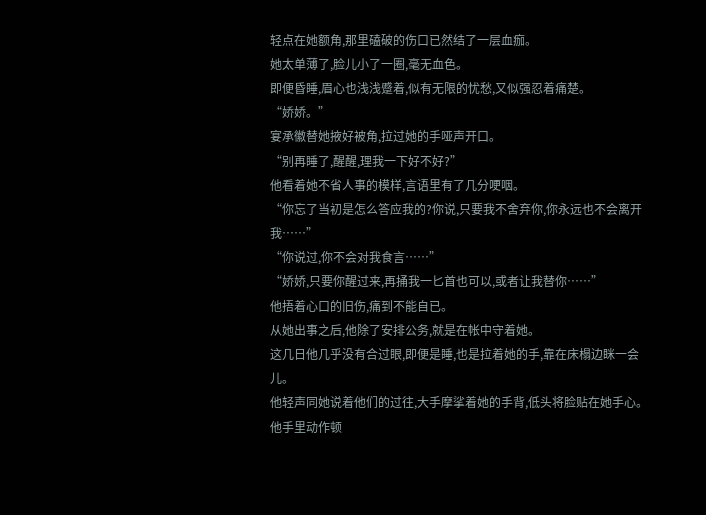轻点在她额角,那里磕破的伤口已然结了一层血痂。
她太单薄了,脸儿小了一圈,毫无血色。
即便昏睡,眉心也浅浅蹙着,似有无限的忧愁,又似强忍着痛楚。
“娇娇。”
宴承徽替她掖好被角,拉过她的手哑声开口。
“别再睡了,醒醒,理我一下好不好?”
他看着她不省人事的模样,言语里有了几分哽咽。
“你忘了当初是怎么答应我的?你说,只要我不舍弃你,你永远也不会离开我……”
“你说过,你不会对我食言……”
“娇娇,只要你醒过来,再捅我一匕首也可以,或者让我替你……”
他捂着心口的旧伤,痛到不能自已。
从她出事之后,他除了安排公务,就是在帐中守着她。
这几日他几乎没有合过眼,即便是睡,也是拉着她的手,靠在床榻边眯一会儿。
他轻声同她说着他们的过往,大手摩挲着她的手背,低头将脸贴在她手心。
他手里动作顿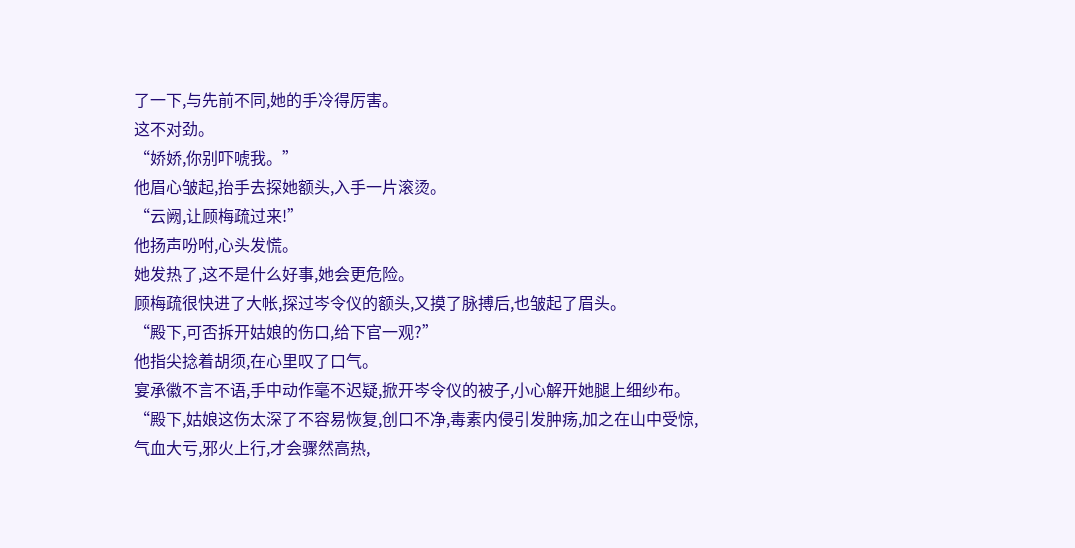了一下,与先前不同,她的手冷得厉害。
这不对劲。
“娇娇,你别吓唬我。”
他眉心皱起,抬手去探她额头,入手一片滚烫。
“云阙,让顾梅疏过来!”
他扬声吩咐,心头发慌。
她发热了,这不是什么好事,她会更危险。
顾梅疏很快进了大帐,探过岑令仪的额头,又摸了脉搏后,也皱起了眉头。
“殿下,可否拆开姑娘的伤口,给下官一观?”
他指尖捻着胡须,在心里叹了口气。
宴承徽不言不语,手中动作毫不迟疑,掀开岑令仪的被子,小心解开她腿上细纱布。
“殿下,姑娘这伤太深了不容易恢复,创口不净,毒素内侵引发肿疡,加之在山中受惊,气血大亏,邪火上行,才会骤然高热,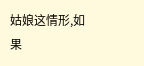姑娘这情形,如果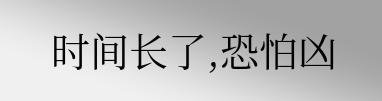时间长了,恐怕凶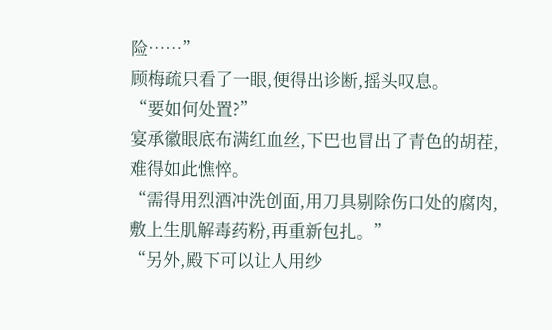险……”
顾梅疏只看了一眼,便得出诊断,摇头叹息。
“要如何处置?”
宴承徽眼底布满红血丝,下巴也冒出了青色的胡茬,难得如此憔悴。
“需得用烈酒冲洗创面,用刀具剔除伤口处的腐肉,敷上生肌解毒药粉,再重新包扎。”
“另外,殿下可以让人用纱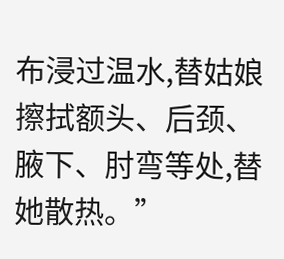布浸过温水,替姑娘擦拭额头、后颈、腋下、肘弯等处,替她散热。”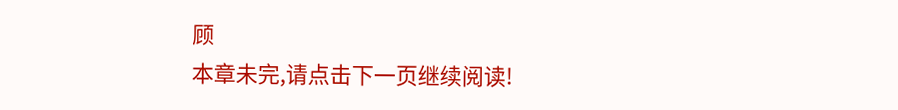顾
本章未完,请点击下一页继续阅读!